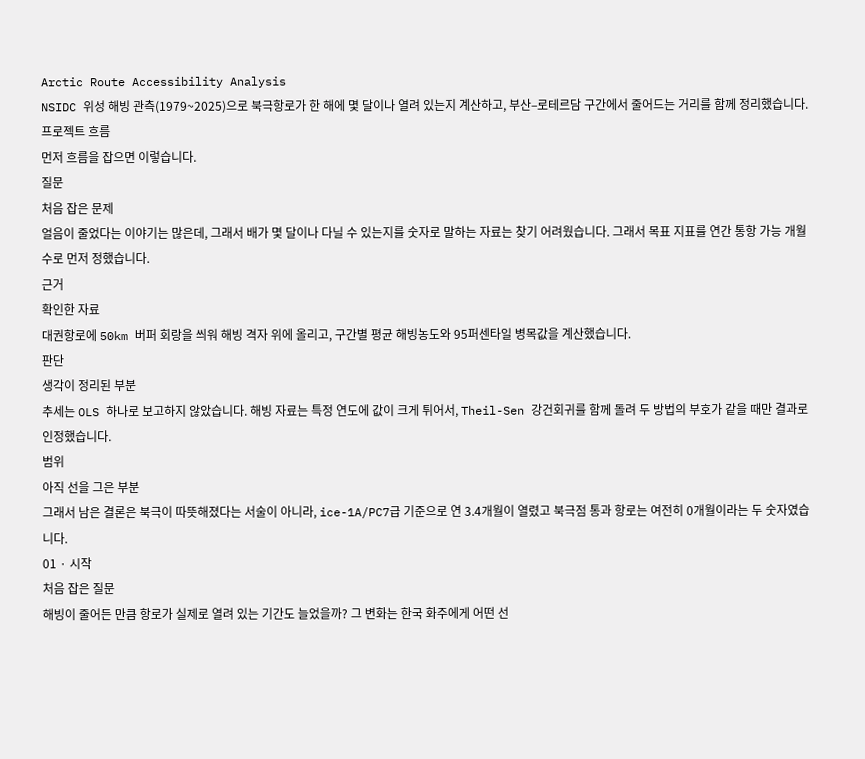Arctic Route Accessibility Analysis
NSIDC 위성 해빙 관측(1979~2025)으로 북극항로가 한 해에 몇 달이나 열려 있는지 계산하고, 부산–로테르담 구간에서 줄어드는 거리를 함께 정리했습니다.
프로젝트 흐름
먼저 흐름을 잡으면 이렇습니다.
질문
처음 잡은 문제
얼음이 줄었다는 이야기는 많은데, 그래서 배가 몇 달이나 다닐 수 있는지를 숫자로 말하는 자료는 찾기 어려웠습니다. 그래서 목표 지표를 연간 통항 가능 개월수로 먼저 정했습니다.
근거
확인한 자료
대권항로에 50km 버퍼 회랑을 씌워 해빙 격자 위에 올리고, 구간별 평균 해빙농도와 95퍼센타일 병목값을 계산했습니다.
판단
생각이 정리된 부분
추세는 OLS 하나로 보고하지 않았습니다. 해빙 자료는 특정 연도에 값이 크게 튀어서, Theil-Sen 강건회귀를 함께 돌려 두 방법의 부호가 같을 때만 결과로 인정했습니다.
범위
아직 선을 그은 부분
그래서 남은 결론은 북극이 따뜻해졌다는 서술이 아니라, ice-1A/PC7급 기준으로 연 3.4개월이 열렸고 북극점 통과 항로는 여전히 0개월이라는 두 숫자였습니다.
01 · 시작
처음 잡은 질문
해빙이 줄어든 만큼 항로가 실제로 열려 있는 기간도 늘었을까? 그 변화는 한국 화주에게 어떤 선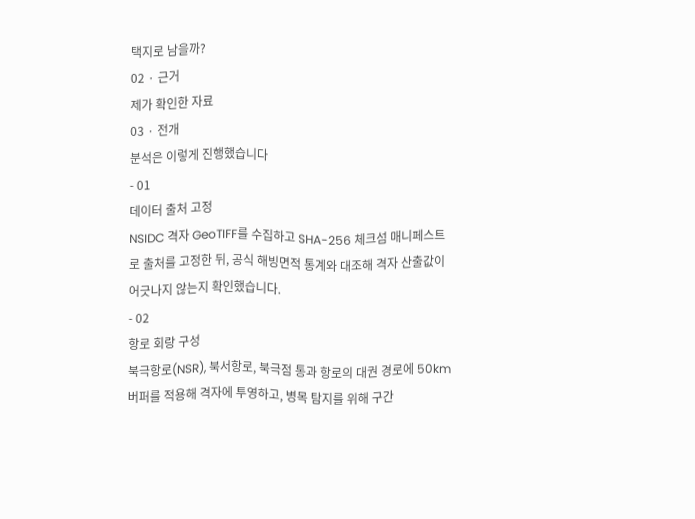택지로 남을까?
02 · 근거
제가 확인한 자료
03 · 전개
분석은 이렇게 진행했습니다
- 01
데이터 출처 고정
NSIDC 격자 GeoTIFF를 수집하고 SHA-256 체크섬 매니페스트로 출처를 고정한 뒤, 공식 해빙면적 통계와 대조해 격자 산출값이 어긋나지 않는지 확인했습니다.
- 02
항로 회랑 구성
북극항로(NSR), 북서항로, 북극점 통과 항로의 대권 경로에 50km 버퍼를 적용해 격자에 투영하고, 병목 탐지를 위해 구간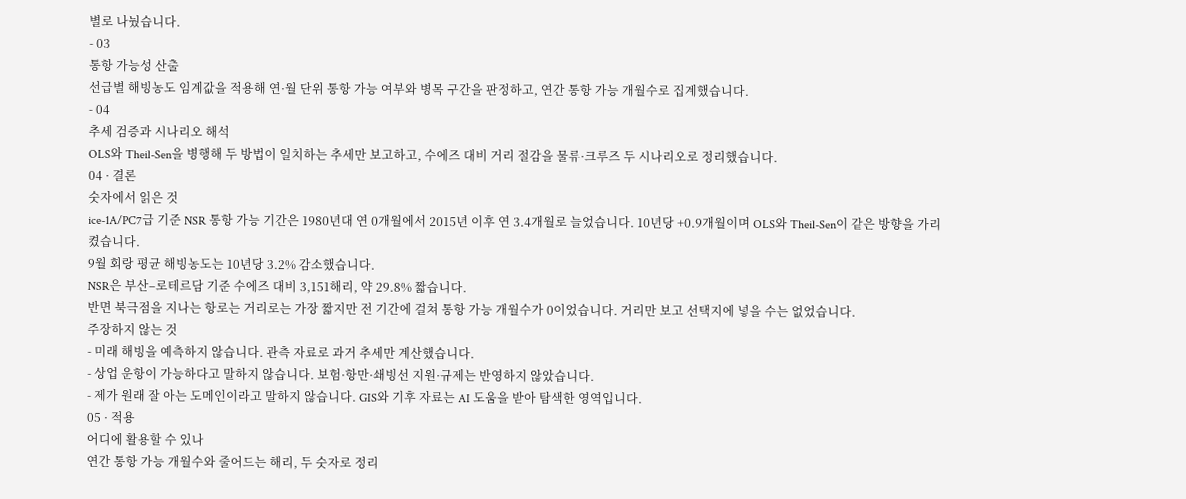별로 나눴습니다.
- 03
통항 가능성 산출
선급별 해빙농도 임계값을 적용해 연·월 단위 통항 가능 여부와 병목 구간을 판정하고, 연간 통항 가능 개월수로 집계했습니다.
- 04
추세 검증과 시나리오 해석
OLS와 Theil-Sen을 병행해 두 방법이 일치하는 추세만 보고하고, 수에즈 대비 거리 절감을 물류·크루즈 두 시나리오로 정리했습니다.
04 · 결론
숫자에서 읽은 것
ice-1A/PC7급 기준 NSR 통항 가능 기간은 1980년대 연 0개월에서 2015년 이후 연 3.4개월로 늘었습니다. 10년당 +0.9개월이며 OLS와 Theil-Sen이 같은 방향을 가리켰습니다.
9월 회랑 평균 해빙농도는 10년당 3.2% 감소했습니다.
NSR은 부산–로테르담 기준 수에즈 대비 3,151해리, 약 29.8% 짧습니다.
반면 북극점을 지나는 항로는 거리로는 가장 짧지만 전 기간에 걸쳐 통항 가능 개월수가 0이었습니다. 거리만 보고 선택지에 넣을 수는 없었습니다.
주장하지 않는 것
- 미래 해빙을 예측하지 않습니다. 관측 자료로 과거 추세만 계산했습니다.
- 상업 운항이 가능하다고 말하지 않습니다. 보험·항만·쇄빙선 지원·규제는 반영하지 않았습니다.
- 제가 원래 잘 아는 도메인이라고 말하지 않습니다. GIS와 기후 자료는 AI 도움을 받아 탐색한 영역입니다.
05 · 적용
어디에 활용할 수 있나
연간 통항 가능 개월수와 줄어드는 해리, 두 숫자로 정리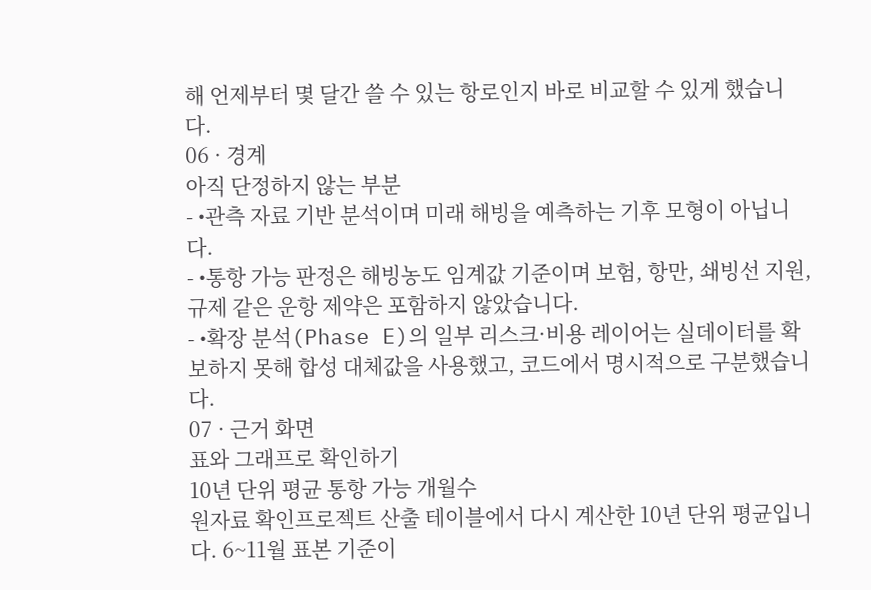해 언제부터 몇 달간 쓸 수 있는 항로인지 바로 비교할 수 있게 했습니다.
06 · 경계
아직 단정하지 않는 부분
- •관측 자료 기반 분석이며 미래 해빙을 예측하는 기후 모형이 아닙니다.
- •통항 가능 판정은 해빙농도 임계값 기준이며 보험, 항만, 쇄빙선 지원, 규제 같은 운항 제약은 포함하지 않았습니다.
- •확장 분석(Phase E)의 일부 리스크·비용 레이어는 실데이터를 확보하지 못해 합성 대체값을 사용했고, 코드에서 명시적으로 구분했습니다.
07 · 근거 화면
표와 그래프로 확인하기
10년 단위 평균 통항 가능 개월수
원자료 확인프로젝트 산출 테이블에서 다시 계산한 10년 단위 평균입니다. 6~11월 표본 기준이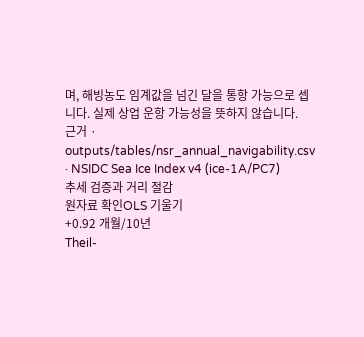며, 해빙농도 임계값을 넘긴 달을 통항 가능으로 셉니다. 실제 상업 운항 가능성을 뜻하지 않습니다.
근거 · outputs/tables/nsr_annual_navigability.csv · NSIDC Sea Ice Index v4 (ice-1A/PC7)
추세 검증과 거리 절감
원자료 확인OLS 기울기
+0.92 개월/10년
Theil-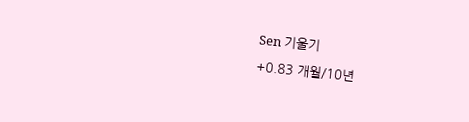Sen 기울기
+0.83 개월/10년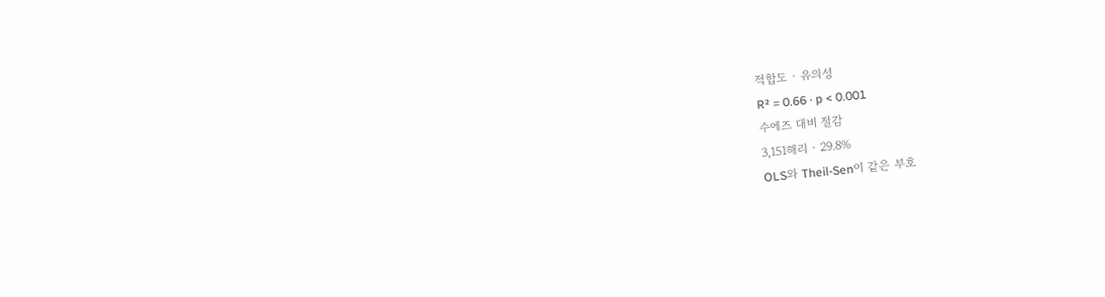적합도 · 유의성
R² = 0.66 · p < 0.001
수에즈 대비 절감
3,151해리 · 29.8%
OLS와 Theil-Sen이 같은 부호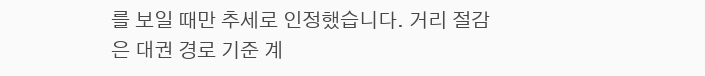를 보일 때만 추세로 인정했습니다. 거리 절감은 대권 경로 기준 계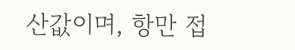산값이며, 항만 접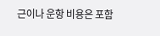근이나 운항 비용은 포함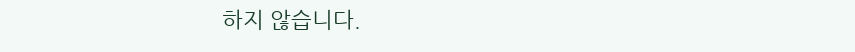하지 않습니다.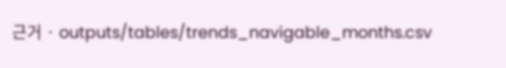근거 · outputs/tables/trends_navigable_months.csv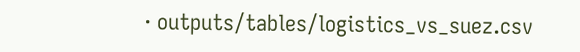· outputs/tables/logistics_vs_suez.csv